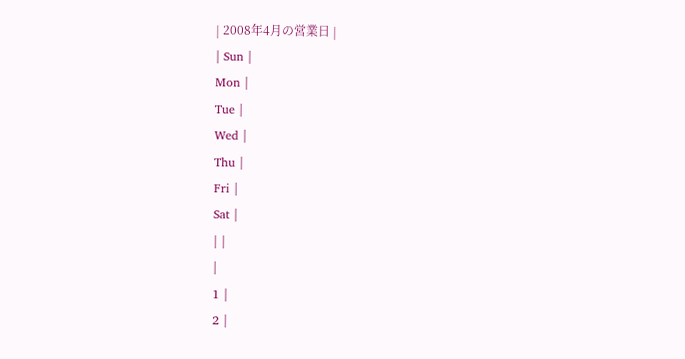| 2008年4月の営業日 |
| Sun |
Mon |
Tue |
Wed |
Thu |
Fri |
Sat |
| |
|
1 |
2 |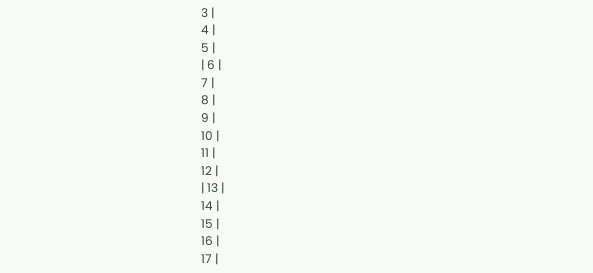3 |
4 |
5 |
| 6 |
7 |
8 |
9 |
10 |
11 |
12 |
| 13 |
14 |
15 |
16 |
17 |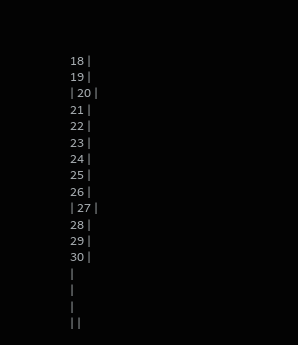18 |
19 |
| 20 |
21 |
22 |
23 |
24 |
25 |
26 |
| 27 |
28 |
29 |
30 |
|
|
|
| |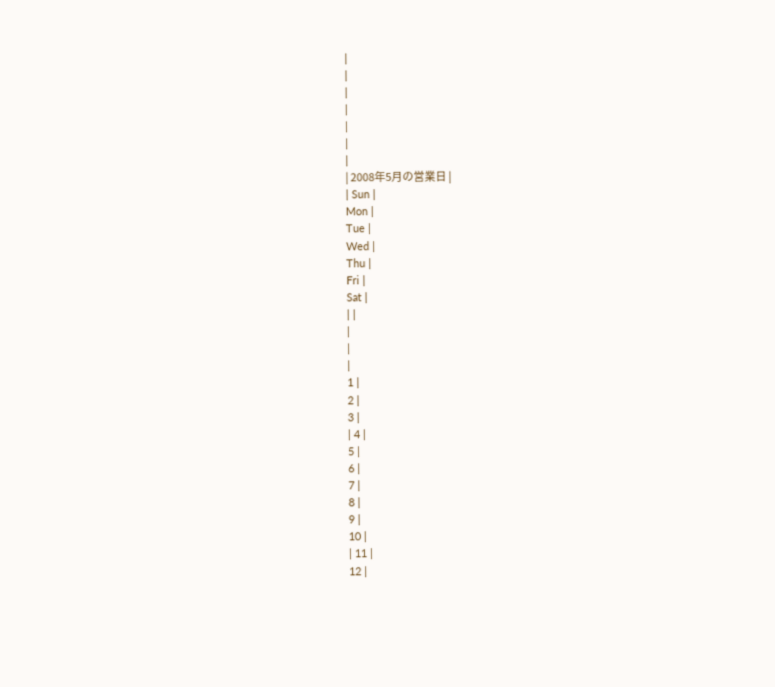|
|
|
|
|
|
|
| 2008年5月の営業日 |
| Sun |
Mon |
Tue |
Wed |
Thu |
Fri |
Sat |
| |
|
|
|
1 |
2 |
3 |
| 4 |
5 |
6 |
7 |
8 |
9 |
10 |
| 11 |
12 |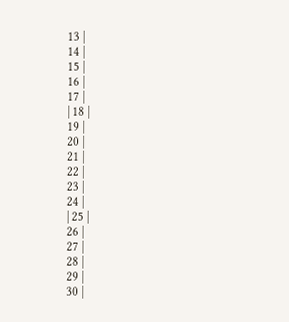13 |
14 |
15 |
16 |
17 |
| 18 |
19 |
20 |
21 |
22 |
23 |
24 |
| 25 |
26 |
27 |
28 |
29 |
30 |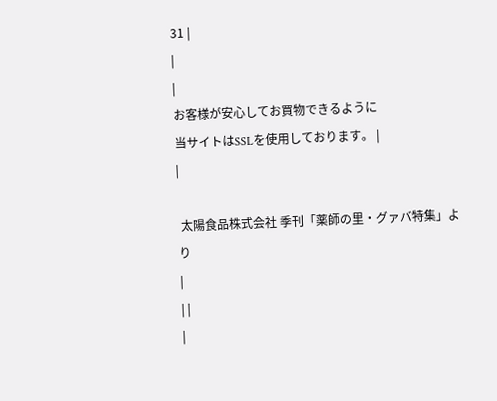31 |
|
|
お客様が安心してお買物できるように
当サイトはSSLを使用しております。 |
|

 太陽食品株式会社 季刊「薬師の里・グァバ特集」より
|
| |
|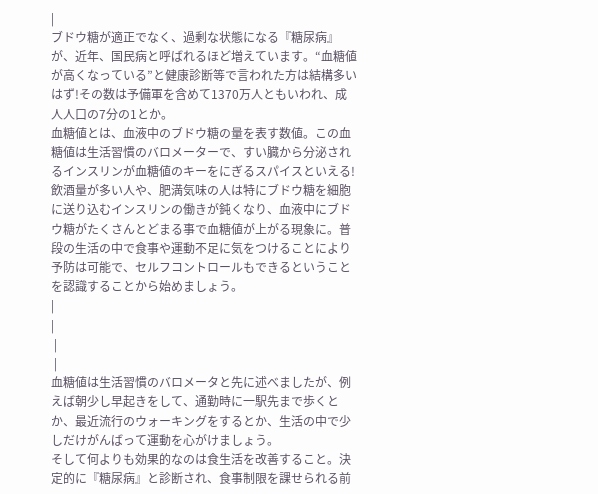|
ブドウ糖が適正でなく、過剰な状態になる『糖尿病』が、近年、国民病と呼ばれるほど増えています。“血糖値が高くなっている”と健康診断等で言われた方は結構多いはず!その数は予備軍を含めて1370万人ともいわれ、成人人口の7分の1とか。
血糖値とは、血液中のブドウ糖の量を表す数値。この血糖値は生活習慣のバロメーターで、すい臓から分泌されるインスリンが血糖値のキーをにぎるスパイスといえる!飲酒量が多い人や、肥満気味の人は特にブドウ糖を細胞に送り込むインスリンの働きが鈍くなり、血液中にブドウ糖がたくさんとどまる事で血糖値が上がる現象に。普段の生活の中で食事や運動不足に気をつけることにより予防は可能で、セルフコントロールもできるということを認識することから始めましょう。
|
|
 |
 |
血糖値は生活習慣のバロメータと先に述べましたが、例えば朝少し早起きをして、通勤時に一駅先まで歩くとか、最近流行のウォーキングをするとか、生活の中で少しだけがんばって運動を心がけましょう。
そして何よりも効果的なのは食生活を改善すること。決定的に『糖尿病』と診断され、食事制限を課せられる前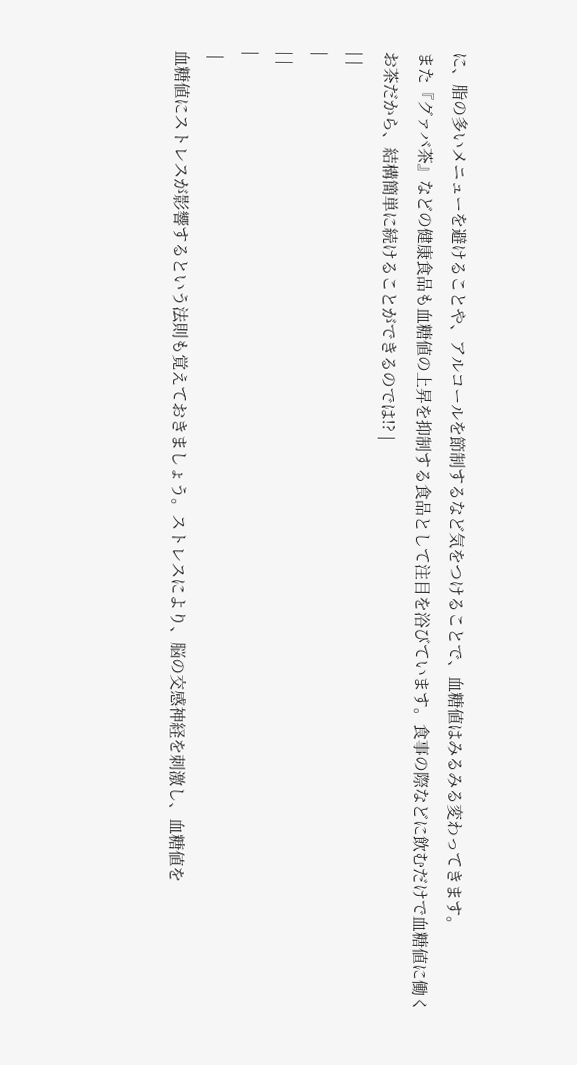に、脂の多いメニューを避けることや、アルコールを節制するなど気をつけることで、血糖値はみるみる変わってきます。
また『グァバ茶』などの健康食品も血糖値の上昇を抑制する食品として注目を浴びています。食事の際などに飲むだけで血糖値に働くお茶だから、結構簡単に続けることができるのでは!? |
| |
|
| |
|
 |
血糖値にストレスが影響するという法則も覚えておきましょう。ストレスにより、脳の交感神経を刺激し、血糖値を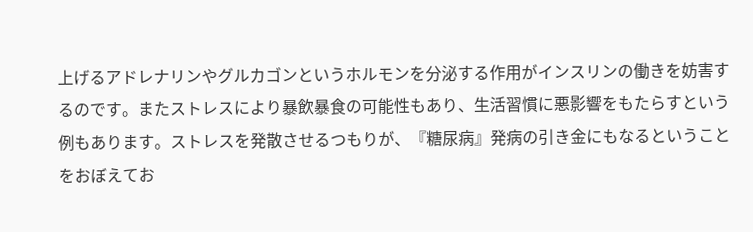上げるアドレナリンやグルカゴンというホルモンを分泌する作用がインスリンの働きを妨害するのです。またストレスにより暴飲暴食の可能性もあり、生活習慣に悪影響をもたらすという例もあります。ストレスを発散させるつもりが、『糖尿病』発病の引き金にもなるということをおぼえてお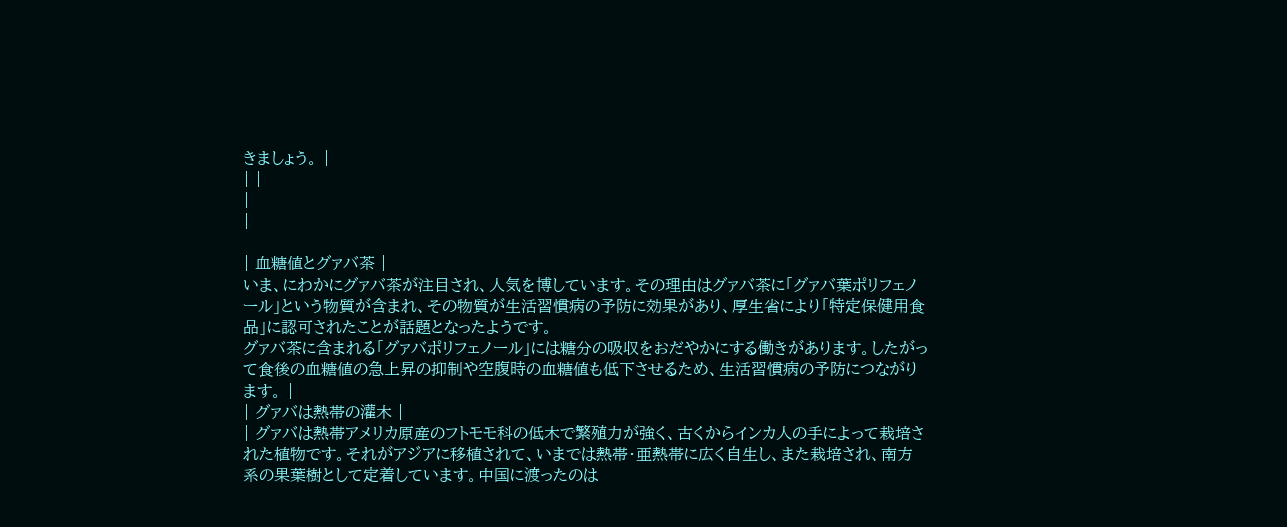きましょう。 |
| |
|
|

| 血糖値とグァバ茶 |
いま、にわかにグァバ茶が注目され、人気を博しています。その理由はグァバ茶に「グァバ葉ポリフェノール」という物質が含まれ、その物質が生活習慣病の予防に効果があり、厚生省により「特定保健用食品」に認可されたことが話題となったようです。
グァバ茶に含まれる「グァバポリフェノール」には糖分の吸収をおだやかにする働きがあります。したがって食後の血糖値の急上昇の抑制や空腹時の血糖値も低下させるため、生活習慣病の予防につながります。 |
| グァバは熱帯の灌木 |
| グァバは熱帯アメリカ原産のフトモモ科の低木で繁殖力が強く、古くからインカ人の手によって栽培された植物です。それがアジアに移植されて、いまでは熱帯・亜熱帯に広く自生し、また栽培され、南方系の果葉樹として定着しています。中国に渡ったのは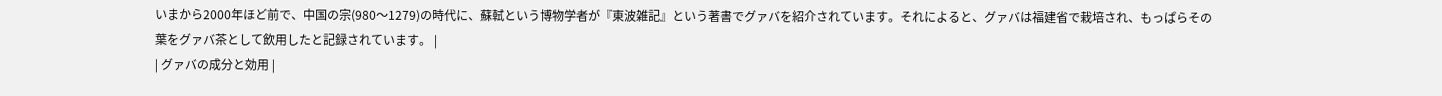いまから2000年ほど前で、中国の宗(980〜1279)の時代に、蘇軾という博物学者が『東波雑記』という著書でグァバを紹介されています。それによると、グァバは福建省で栽培され、もっぱらその葉をグァバ茶として飲用したと記録されています。 |
| グァバの成分と効用 |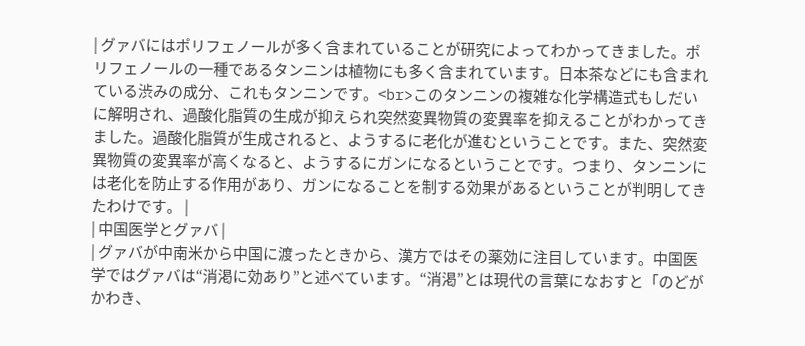| グァバにはポリフェノールが多く含まれていることが研究によってわかってきました。ポリフェノールの一種であるタンニンは植物にも多く含まれています。日本茶などにも含まれている渋みの成分、これもタンニンです。<br>このタンニンの複雑な化学構造式もしだいに解明され、過酸化脂質の生成が抑えられ突然変異物質の変異率を抑えることがわかってきました。過酸化脂質が生成されると、ようするに老化が進むということです。また、突然変異物質の変異率が高くなると、ようするにガンになるということです。つまり、タンニンには老化を防止する作用があり、ガンになることを制する効果があるということが判明してきたわけです。 |
| 中国医学とグァバ |
| グァバが中南米から中国に渡ったときから、漢方ではその薬効に注目しています。中国医学ではグァバは“消渇に効あり”と述べています。“消渇”とは現代の言葉になおすと「のどがかわき、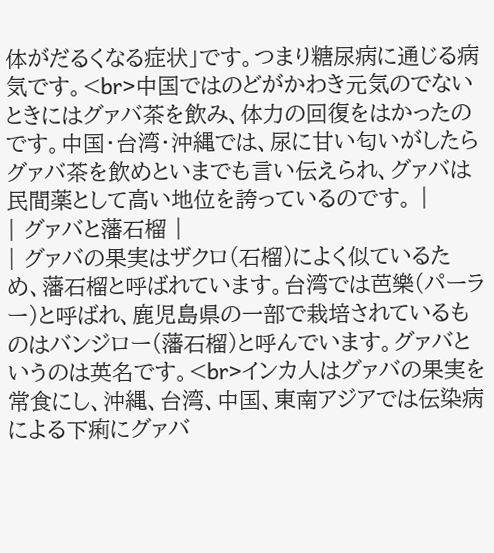体がだるくなる症状」です。つまり糖尿病に通じる病気です。<br>中国ではのどがかわき元気のでないときにはグァバ茶を飲み、体力の回復をはかったのです。中国・台湾・沖縄では、尿に甘い匂いがしたらグァバ茶を飲めといまでも言い伝えられ、グァバは民間薬として高い地位を誇っているのです。 |
| グァバと藩石榴 |
| グァバの果実はザクロ(石榴)によく似ているため、藩石榴と呼ばれています。台湾では芭樂(パーラー)と呼ばれ、鹿児島県の一部で栽培されているものはバンジロー(藩石榴)と呼んでいます。グァバというのは英名です。<br>インカ人はグァバの果実を常食にし、沖縄、台湾、中国、東南アジアでは伝染病による下痢にグァバ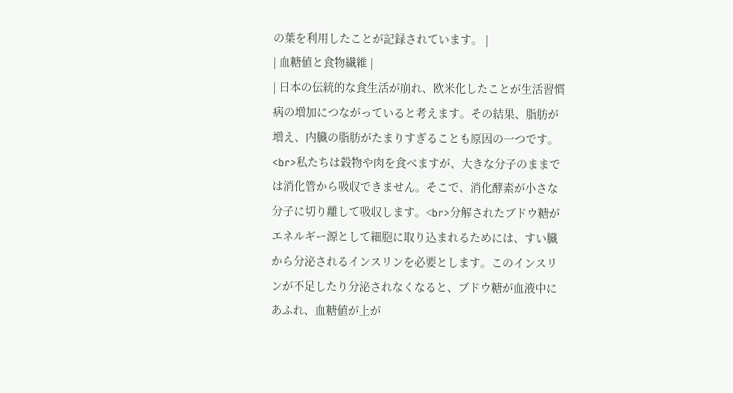の葉を利用したことが記録されています。 |
| 血糖値と食物繊維 |
| 日本の伝統的な食生活が崩れ、欧米化したことが生活習慣病の増加につながっていると考えます。その結果、脂肪が増え、内臓の脂肪がたまりすぎることも原因の一つです。<br>私たちは穀物や肉を食べますが、大きな分子のままでは消化管から吸収できません。そこで、消化酵素が小さな分子に切り離して吸収します。<br>分解されたブドウ糖がエネルギー源として細胞に取り込まれるためには、すい臓から分泌されるインスリンを必要とします。このインスリンが不足したり分泌されなくなると、ブドウ糖が血液中にあふれ、血糖値が上が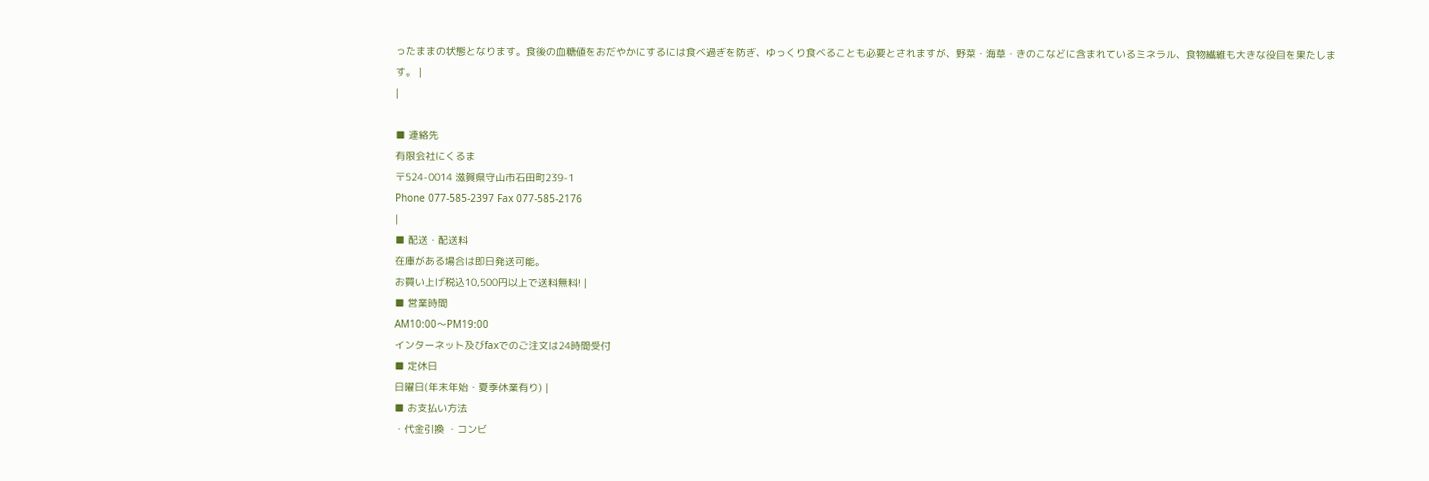ったままの状態となります。食後の血糖値をおだやかにするには食べ過ぎを防ぎ、ゆっくり食べることも必要とされますが、野菜・海草・きのこなどに含まれているミネラル、食物繊維も大きな役目を果たします。 |
|

■ 連絡先
有限会社にくるま
〒524-0014 滋賀県守山市石田町239-1
Phone 077-585-2397 Fax 077-585-2176
|
■ 配送・配送料
在庫がある場合は即日発送可能。
お買い上げ税込10,500円以上で送料無料! |
■ 営業時間
AM10:00〜PM19:00
インターネット及びfaxでのご注文は24時間受付
■ 定休日
日曜日(年末年始・夏季休業有り) |
■ お支払い方法
・代金引換 ・コンビ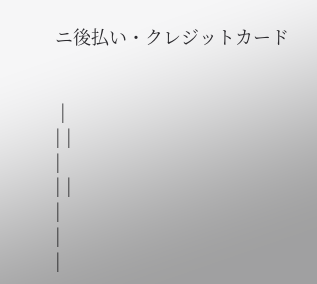ニ後払い・クレジットカード


 |
| |
|
| |
|
|
|